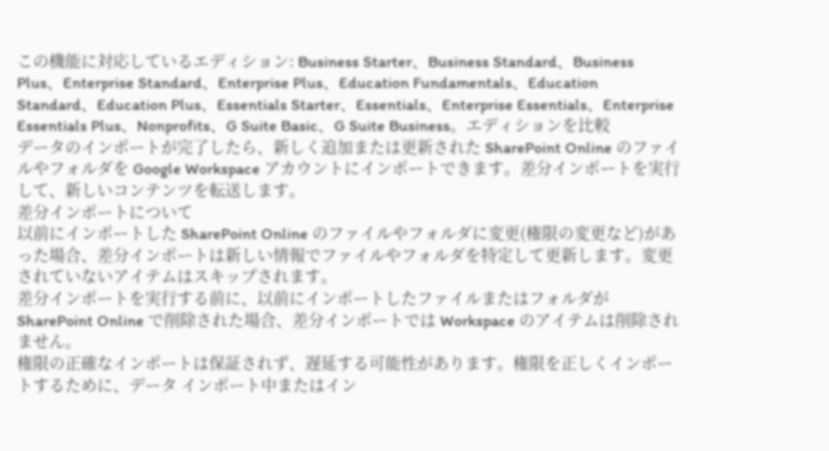この機能に対応しているエディション: Business Starter、Business Standard、Business Plus、Enterprise Standard、Enterprise Plus、Education Fundamentals、Education Standard、Education Plus、Essentials Starter、Essentials、Enterprise Essentials、Enterprise Essentials Plus、Nonprofits、G Suite Basic、G Suite Business。エディションを比較
データのインポートが完了したら、新しく追加または更新された SharePoint Online のファイルやフォルダを Google Workspace アカウントにインポートできます。差分インポートを実行して、新しいコンテンツを転送します。
差分インポートについて
以前にインポートした SharePoint Online のファイルやフォルダに変更(権限の変更など)があった場合、差分インポートは新しい情報でファイルやフォルダを特定して更新します。変更されていないアイテムはスキップされます。
差分インポートを実行する前に、以前にインポートしたファイルまたはフォルダが SharePoint Online で削除された場合、差分インポートでは Workspace のアイテムは削除されません。
権限の正確なインポートは保証されず、遅延する可能性があります。権限を正しくインポートするために、データ インポート中またはイン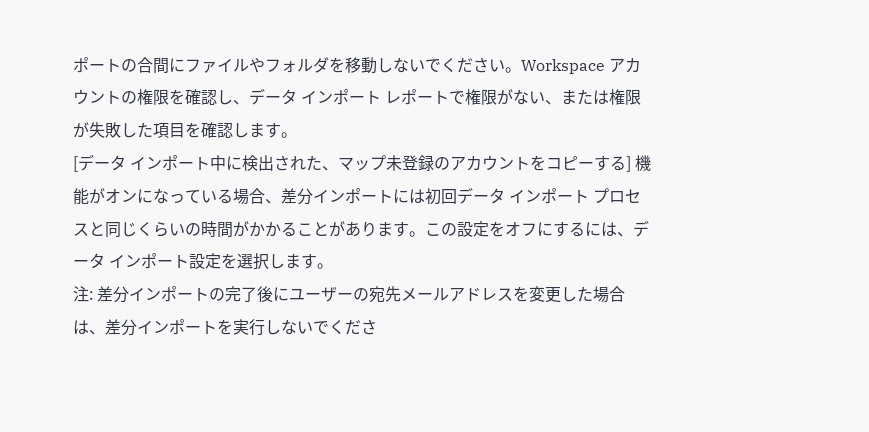ポートの合間にファイルやフォルダを移動しないでください。Workspace アカウントの権限を確認し、データ インポート レポートで権限がない、または権限が失敗した項目を確認します。
[データ インポート中に検出された、マップ未登録のアカウントをコピーする] 機能がオンになっている場合、差分インポートには初回データ インポート プロセスと同じくらいの時間がかかることがあります。この設定をオフにするには、データ インポート設定を選択します。
注: 差分インポートの完了後にユーザーの宛先メールアドレスを変更した場合は、差分インポートを実行しないでくださ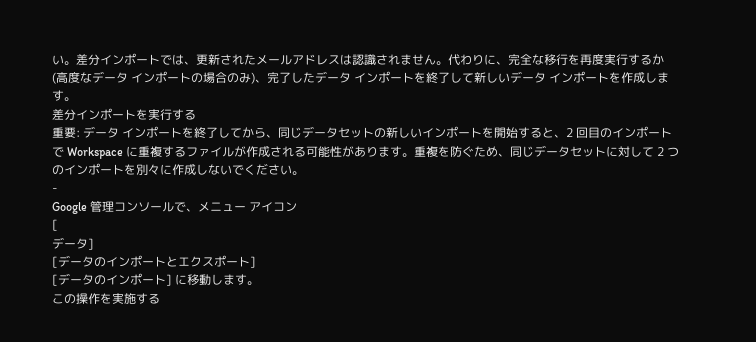い。差分インポートでは、更新されたメールアドレスは認識されません。代わりに、完全な移行を再度実行するか(高度なデータ インポートの場合のみ)、完了したデータ インポートを終了して新しいデータ インポートを作成します。
差分インポートを実行する
重要: データ インポートを終了してから、同じデータセットの新しいインポートを開始すると、2 回目のインポートで Workspace に重複するファイルが作成される可能性があります。重複を防ぐため、同じデータセットに対して 2 つのインポートを別々に作成しないでください。
-
Google 管理コンソールで、メニュー アイコン
[
データ]
[データのインポートとエクスポート]
[データのインポート] に移動します。
この操作を実施する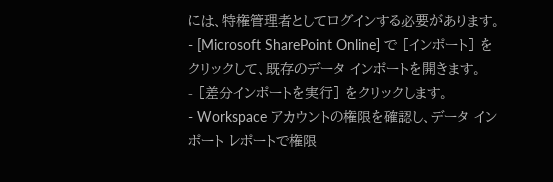には、特権管理者としてログインする必要があります。
- [Microsoft SharePoint Online] で [インポート] をクリックして、既存のデータ インポートを開きます。
- [差分インポートを実行] をクリックします。
- Workspace アカウントの権限を確認し、データ インポート レポートで権限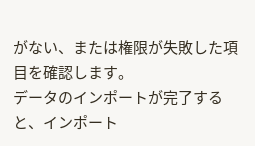がない、または権限が失敗した項目を確認します。
データのインポートが完了すると、インポート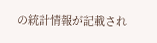の統計情報が記載され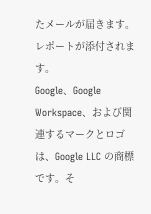たメールが届きます。レポートが添付されます。
Google、Google Workspace、および関連するマークとロゴは、Google LLC の商標です。そ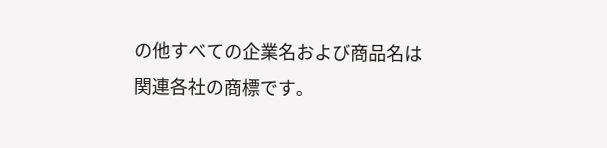の他すべての企業名および商品名は関連各社の商標です。